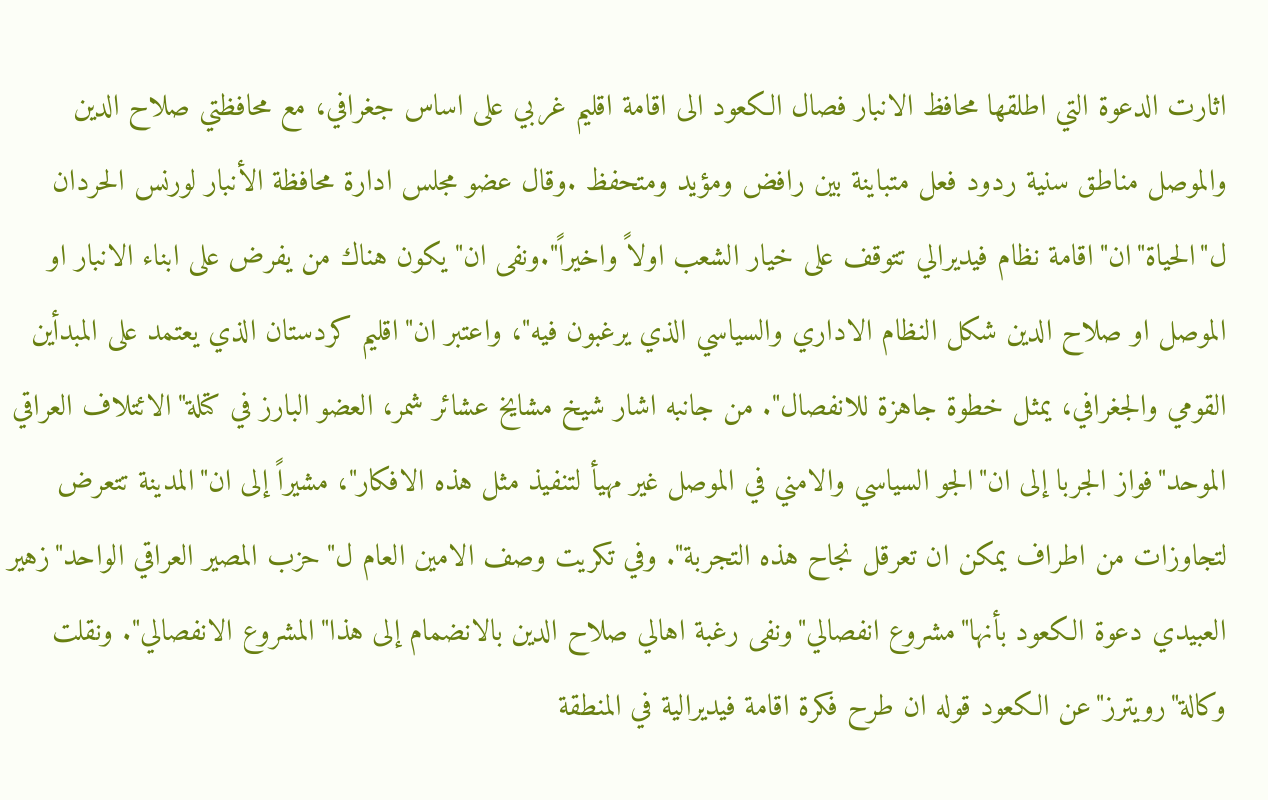اثارت الدعوة التي اطلقها محافظ الانبار فصال الكعود الى اقامة اقليم غربي على اساس جغرافي، مع محافظتي صلاح الدين والموصل مناطق سنية ردود فعل متباينة بين رافض ومؤيد ومتحفظ .وقال عضو مجلس ادارة محافظة الأنبار لورنس الحردان ل"الحياة"ان"اقامة نظام فيديرالي تتوقف على خيار الشعب اولاً واخيراً".ونفى ان"يكون هناك من يفرض على ابناء الانبار او الموصل او صلاح الدين شكل النظام الاداري والسياسي الذي يرغبون فيه"، واعتبر ان"اقليم كردستان الذي يعتمد على المبدأين القومي والجغرافي، يمثل خطوة جاهزة للانفصال". من جانبه اشار شيخ مشايخ عشائر شمر، العضو البارز في كتلة"الائتلاف العراقي الموحد"فواز الجربا إلى ان"الجو السياسي والامني في الموصل غير مهيأ لتنفيذ مثل هذه الافكار"، مشيراً إلى ان"المدينة تتعرض لتجاوزات من اطراف يمكن ان تعرقل نجاح هذه التجربة". وفي تكريت وصف الامين العام ل"حزب المصير العراقي الواحد"زهير العبيدي دعوة الكعود بأنها"مشروع انفصالي"ونفى رغبة اهالي صلاح الدين بالانضمام إلى هذا"المشروع الانفصالي". ونقلت وكالة"رويترز"عن الكعود قوله ان طرح فكرة اقامة فيديرالية في المنطقة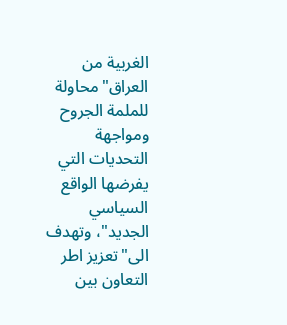الغربية من العراق"محاولة للملمة الجروح ومواجهة التحديات التي يفرضها الواقع السياسي الجديد"، وتهدف الى"تعزيز اطر التعاون بين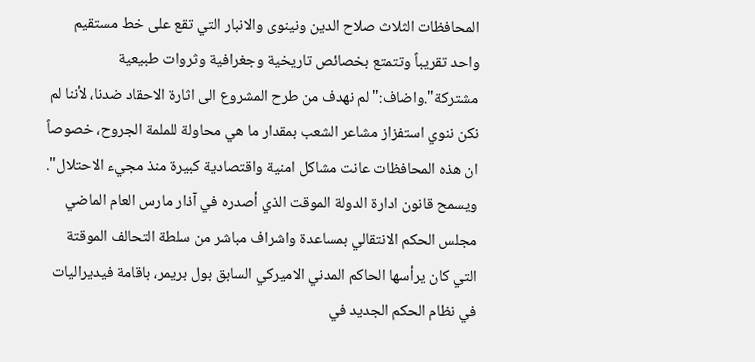المحافظات الثلاث صلاح الدين ونينوى والانبار التي تقع على خط مستقيم واحد تقريباً وتتمتع بخصائص تاريخية وجغرافية وثروات طبيعية مشتركة".واضاف:"لم نهدف من طرح المشروع الى اثارة الاحقاد ضدنا، لأننا لم نكن ننوي استفزاز مشاعر الشعب بمقدار ما هي محاولة للملمة الجروح، خصوصاً ان هذه المحافظات عانت مشاكل امنية واقتصادية كبيرة منذ مجيء الاحتلال". ويسمح قانون ادارة الدولة الموقت الذي أصدره في آذار مارس العام الماضي مجلس الحكم الانتقالي بمساعدة واشراف مباشر من سلطة التحالف الموقتة التي كان يرأسها الحاكم المدني الاميركي السابق بول بريمر، باقامة فيديراليات في نظام الحكم الجديد في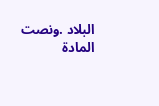البلاد .ونصت المادة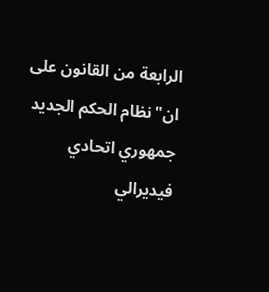الرابعة من القانون على ان"نظام الحكم الجديد جمهوري اتحادي فيديرالي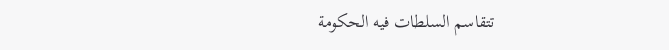تتقاسم السلطات فيه الحكومة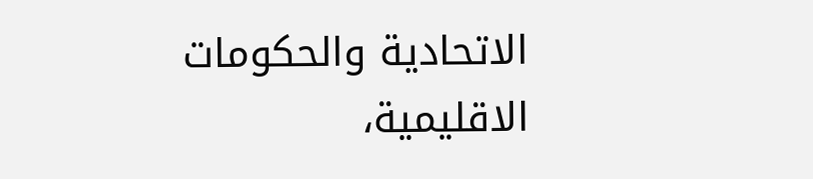الاتحادية والحكومات الاقليمية،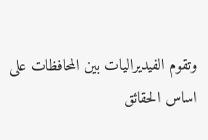وتقوم الفيديراليات بين المحافظات على اساس الحقائق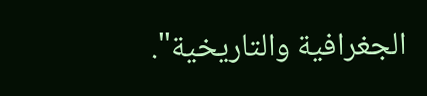الجغرافية والتاريخية".